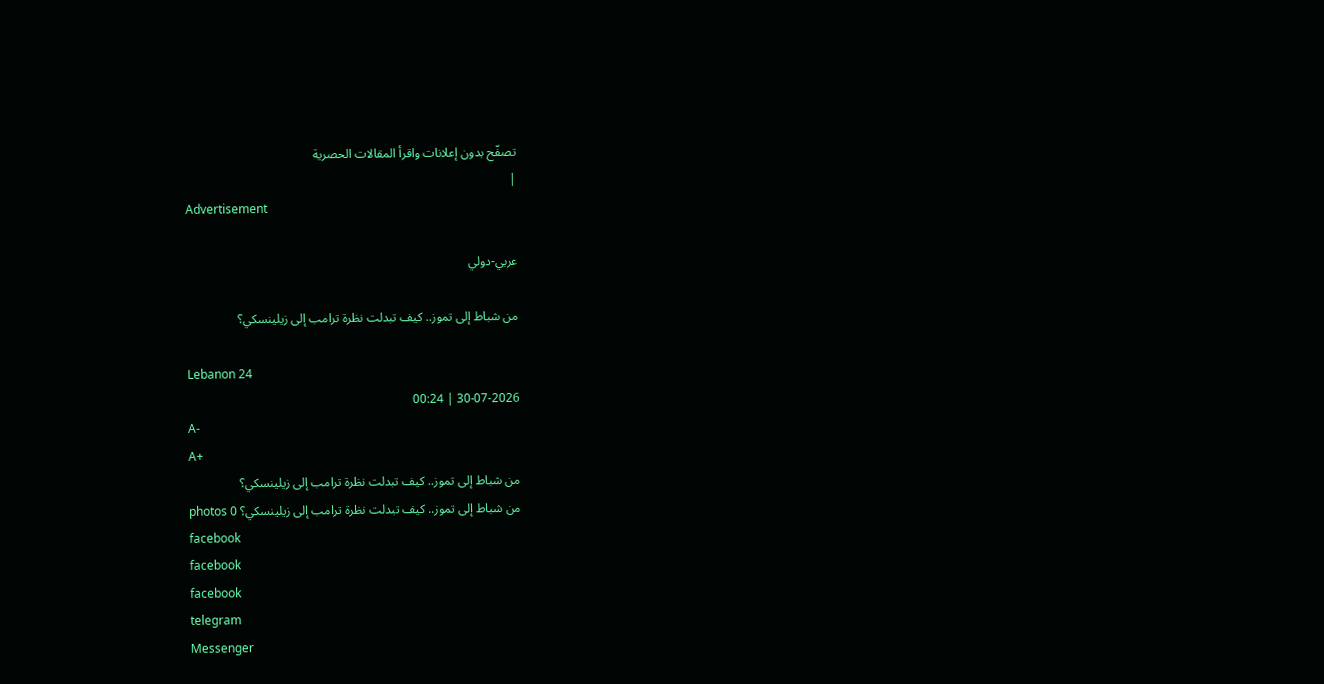تصفّح بدون إعلانات واقرأ المقالات الحصرية
|
Advertisement

عربي-دولي

من شباط إلى تموز.. كيف تبدلت نظرة ترامب إلى زيلينسكي؟

Lebanon 24
30-07-2026 | 00:24
A-
A+
من شباط إلى تموز.. كيف تبدلت نظرة ترامب إلى زيلينسكي؟
من شباط إلى تموز.. كيف تبدلت نظرة ترامب إلى زيلينسكي؟ photos 0
facebook
facebook
facebook
telegram
Messenger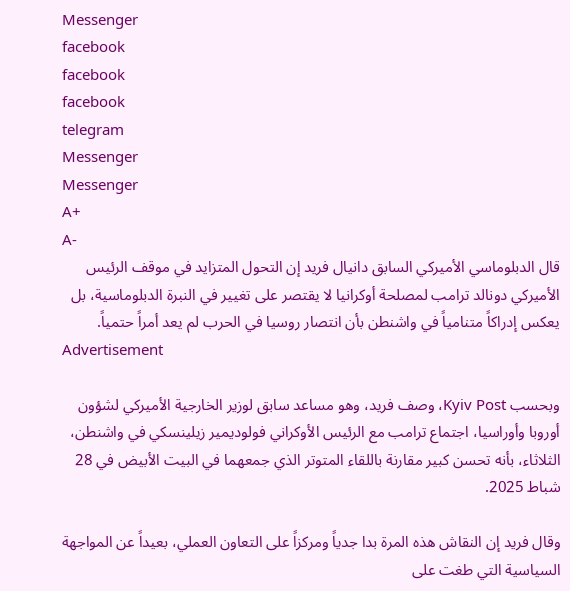Messenger
facebook
facebook
facebook
telegram
Messenger
Messenger
A+
A-
قال الدبلوماسي الأميركي السابق دانيال فريد إن التحول المتزايد في موقف الرئيس الأميركي دونالد ترامب لمصلحة أوكرانيا لا يقتصر على تغيير في النبرة الدبلوماسية، بل يعكس إدراكاً متنامياً في واشنطن بأن انتصار روسيا في الحرب لم يعد أمراً حتمياً.
Advertisement

وبحسب Kyiv Post، وصف فريد، وهو مساعد سابق لوزير الخارجية الأميركي لشؤون أوروبا وأوراسيا، اجتماع ترامب مع الرئيس الأوكراني فولوديمير زيلينسكي في واشنطن، الثلاثاء، بأنه تحسن كبير مقارنة باللقاء المتوتر الذي جمعهما في البيت الأبيض في 28 شباط 2025.

وقال فريد إن النقاش هذه المرة بدا جدياً ومركزاً على التعاون العملي، بعيداً عن المواجهة السياسية التي طغت على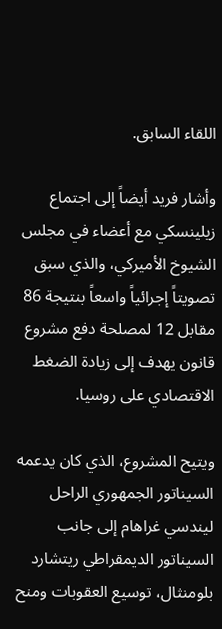اللقاء السابق.

وأشار فريد أيضاً إلى اجتماع زيلينسكي مع أعضاء في مجلس الشيوخ الأميركي، والذي سبق تصويتاً إجرائياً واسعاً بنتيجة 86 مقابل 12 لمصلحة دفع مشروع قانون يهدف إلى زيادة الضغط الاقتصادي على روسيا.

ويتيح المشروع، الذي كان يدعمه السيناتور الجمهوري الراحل ليندسي غراهام إلى جانب السيناتور الديمقراطي ريتشارد بلومنثال، توسيع العقوبات ومنح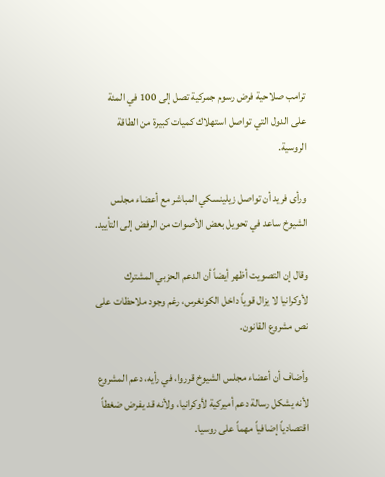ترامب صلاحية فرض رسوم جمركية تصل إلى 100 في المئة على الدول التي تواصل استهلاك كميات كبيرة من الطاقة الروسية.

ورأى فريد أن تواصل زيلينسكي المباشر مع أعضاء مجلس الشيوخ ساعد في تحويل بعض الأصوات من الرفض إلى التأييد.

وقال إن التصويت أظهر أيضاً أن الدعم الحزبي المشترك لأوكرانيا لا يزال قوياً داخل الكونغرس، رغم وجود ملاحظات على نص مشروع القانون.

وأضاف أن أعضاء مجلس الشيوخ قرروا، في رأيه، دعم المشروع لأنه يشكل رسالة دعم أميركية لأوكرانيا، ولأنه قد يفرض ضغطاً اقتصادياً إضافياً مهماً على روسيا.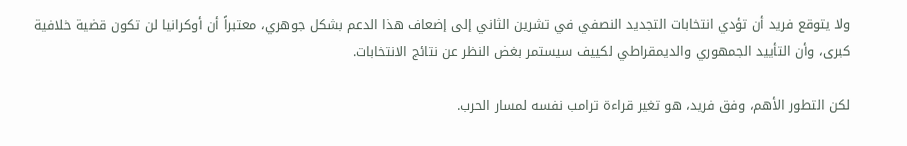ولا يتوقع فريد أن تؤدي انتخابات التجديد النصفي في تشرين الثاني إلى إضعاف هذا الدعم بشكل جوهري، معتبراً أن أوكرانيا لن تكون قضية خلافية كبرى، وأن التأييد الجمهوري والديمقراطي لكييف سيستمر بغض النظر عن نتائج الانتخابات.

لكن التطور الأهم، وفق فريد، هو تغير قراءة ترامب نفسه لمسار الحرب.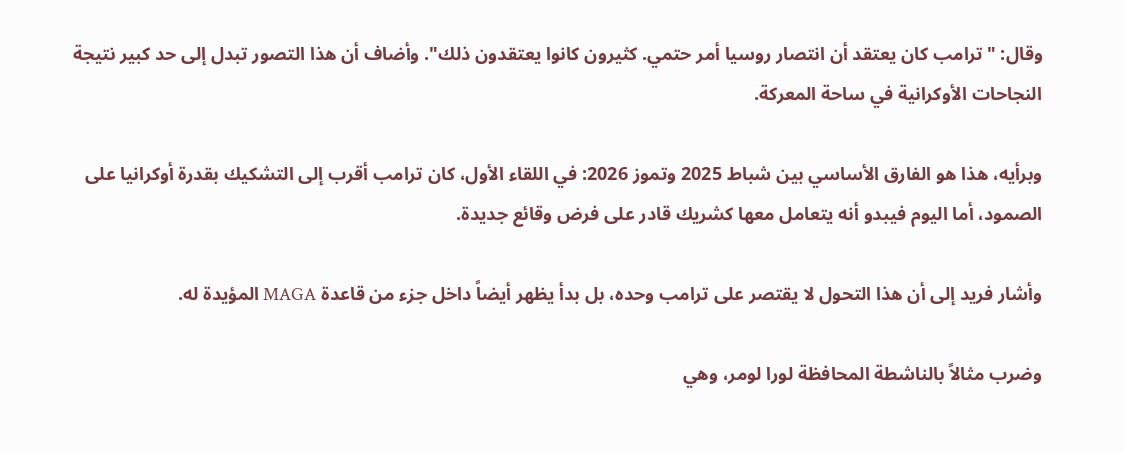وقال: "ترامب كان يعتقد أن انتصار روسيا أمر حتمي. كثيرون كانوا يعتقدون ذلك". وأضاف أن هذا التصور تبدل إلى حد كبير نتيجة النجاحات الأوكرانية في ساحة المعركة.

وبرأيه، هذا هو الفارق الأساسي بين شباط 2025 وتموز 2026: في اللقاء الأول، كان ترامب أقرب إلى التشكيك بقدرة أوكرانيا على الصمود، أما اليوم فيبدو أنه يتعامل معها كشريك قادر على فرض وقائع جديدة.

وأشار فريد إلى أن هذا التحول لا يقتصر على ترامب وحده، بل بدأ يظهر أيضاً داخل جزء من قاعدة MAGA المؤيدة له.

وضرب مثالاً بالناشطة المحافظة لورا لومر، وهي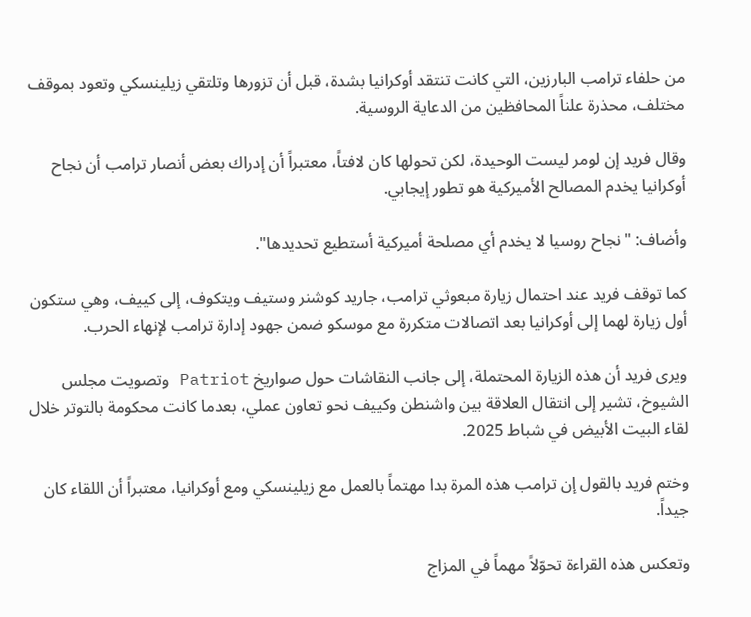من حلفاء ترامب البارزين، التي كانت تنتقد أوكرانيا بشدة، قبل أن تزورها وتلتقي زيلينسكي وتعود بموقف مختلف، محذرة علناً المحافظين من الدعاية الروسية.

وقال فريد إن لومر ليست الوحيدة، لكن تحولها كان لافتاً، معتبراً أن إدراك بعض أنصار ترامب أن نجاح أوكرانيا يخدم المصالح الأميركية هو تطور إيجابي.

وأضاف: "نجاح روسيا لا يخدم أي مصلحة أميركية أستطيع تحديدها".

كما توقف فريد عند احتمال زيارة مبعوثي ترامب، جاريد كوشنر وستيف ويتكوف، إلى كييف، وهي ستكون أول زيارة لهما إلى أوكرانيا بعد اتصالات متكررة مع موسكو ضمن جهود إدارة ترامب لإنهاء الحرب.

ويرى فريد أن هذه الزيارة المحتملة، إلى جانب النقاشات حول صواريخ Patriot وتصويت مجلس الشيوخ، تشير إلى انتقال العلاقة بين واشنطن وكييف نحو تعاون عملي، بعدما كانت محكومة بالتوتر خلال لقاء البيت الأبيض في شباط 2025.

وختم فريد بالقول إن ترامب هذه المرة بدا مهتماً بالعمل مع زيلينسكي ومع أوكرانيا، معتبراً أن اللقاء كان جيداً.

وتعكس هذه القراءة تحوّلاً مهماً في المزاج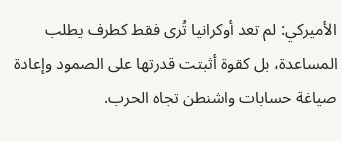الأميركي: لم تعد أوكرانيا تُرى فقط كطرف يطلب المساعدة، بل كقوة أثبتت قدرتها على الصمود وإعادة صياغة حسابات واشنطن تجاه الحرب.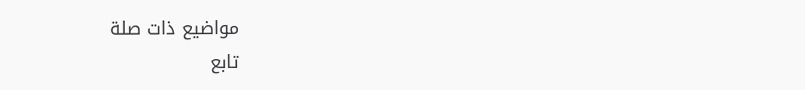مواضيع ذات صلة
تابع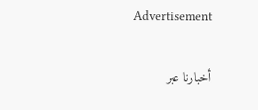Advertisement

أخبارنا عبر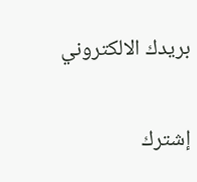بريدك الالكتروني

إشترك